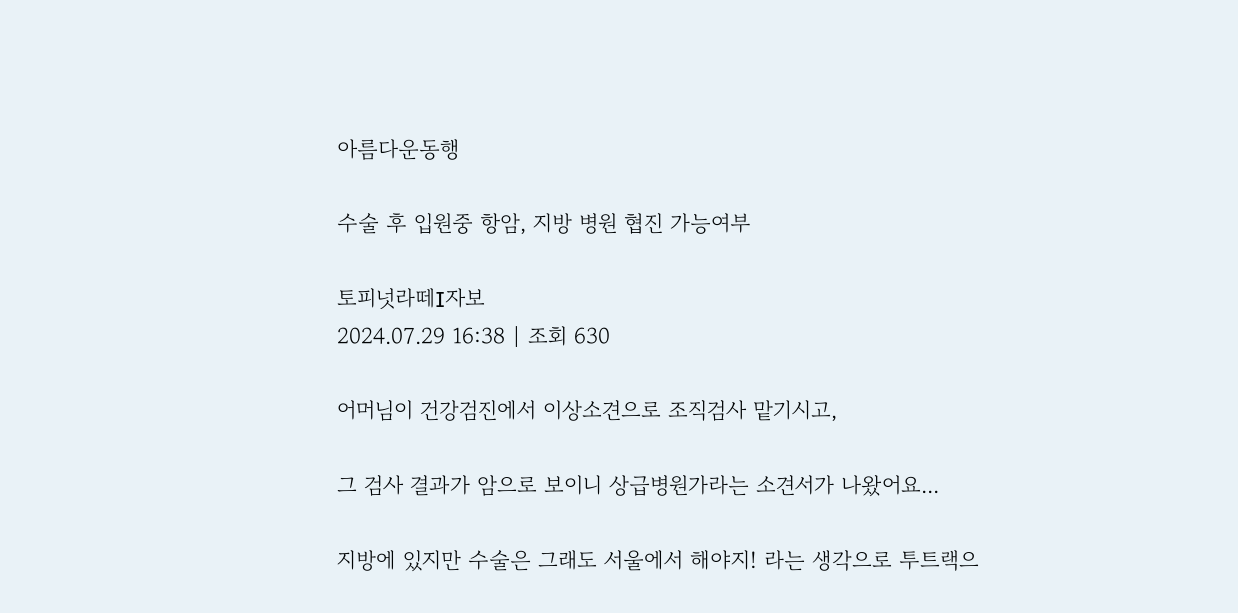아름다운동행

수술 후 입원중 항암, 지방 병원 협진 가능여부

토피넛라떼I자보
2024.07.29 16:38 | 조회 630

어머님이 건강검진에서 이상소견으로 조직검사 맡기시고,

그 검사 결과가 암으로 보이니 상급병원가라는 소견서가 나왔어요...

지방에 있지만 수술은 그래도 서울에서 해야지! 라는 생각으로 투트랙으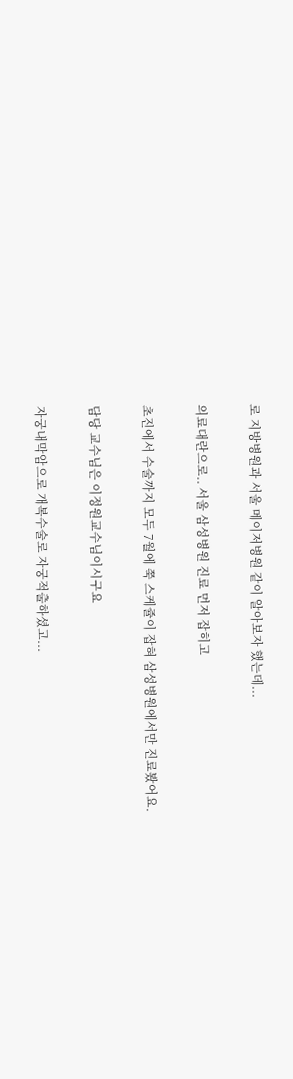로 지방병원과 서울 메이저병원 같이 알아보자 했는데...

의료대란으로.. 서울 삼성병원 진료 먼저 잡히고

초진에서 수술까지 모두 7월에 쭉 스케쥴이 잡혀 삼성병원에서만 진료봤어요.

담당 교수님은 이정원교수님이시구요

자궁내막암으로 개복수술로 자궁적출하셨고...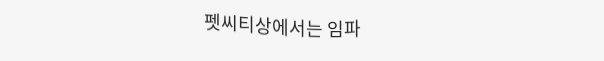펫씨티상에서는 임파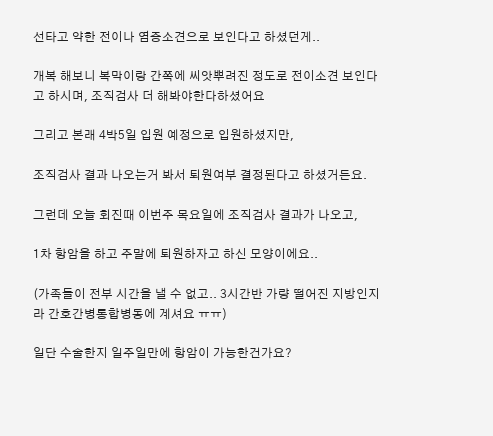선타고 약한 전이나 염증소견으로 보인다고 하셨던게..

개복 해보니 복막이랑 간쪽에 씨앗뿌려진 정도로 전이소견 보인다고 하시며, 조직검사 더 해봐야한다하셨어요

그리고 본래 4박5일 입원 예정으로 입원하셨지만,

조직검사 결과 나오는거 봐서 퇴원여부 결정된다고 하셨거든요.

그런데 오늘 회진때 이번주 목요일에 조직검사 결과가 나오고,

1차 항암을 하고 주말에 퇴원하자고 하신 모양이에요..

(가족들이 전부 시간을 낼 수 없고.. 3시간반 가량 떨어진 지방인지라 간호간병통합병동에 계셔요 ㅠㅠ)

일단 수술한지 일주일만에 항암이 가능한건가요?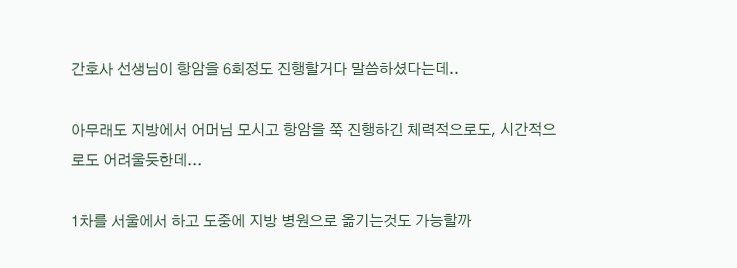간호사 선생님이 항암을 6회정도 진행할거다 말씀하셨다는데..

아무래도 지방에서 어머님 모시고 항암을 쭉 진행하긴 체력적으로도, 시간적으로도 어려울듯한데...

1차를 서울에서 하고 도중에 지방 병원으로 옮기는것도 가능할까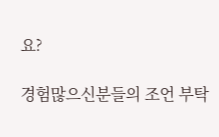요?

경험많으신분들의 조언 부탁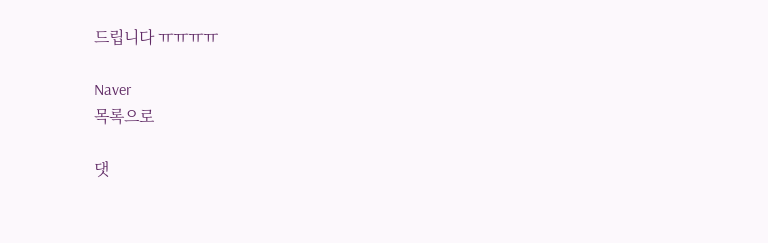드립니다 ㅠㅠㅠㅠ

Naver
목록으로

댓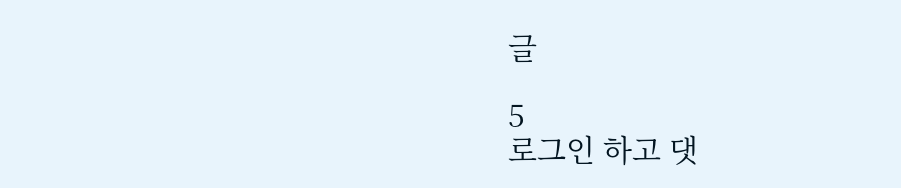글

5
로그인 하고 댓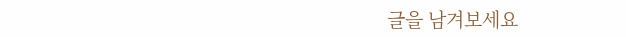글을 남겨보세요